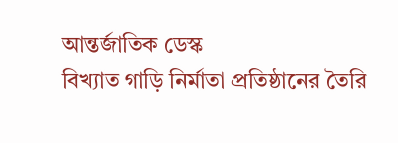আন্তর্জাতিক ডেস্ক
বিখ্যাত গাড়ি নির্মাতা প্রতিষ্ঠানের তৈরি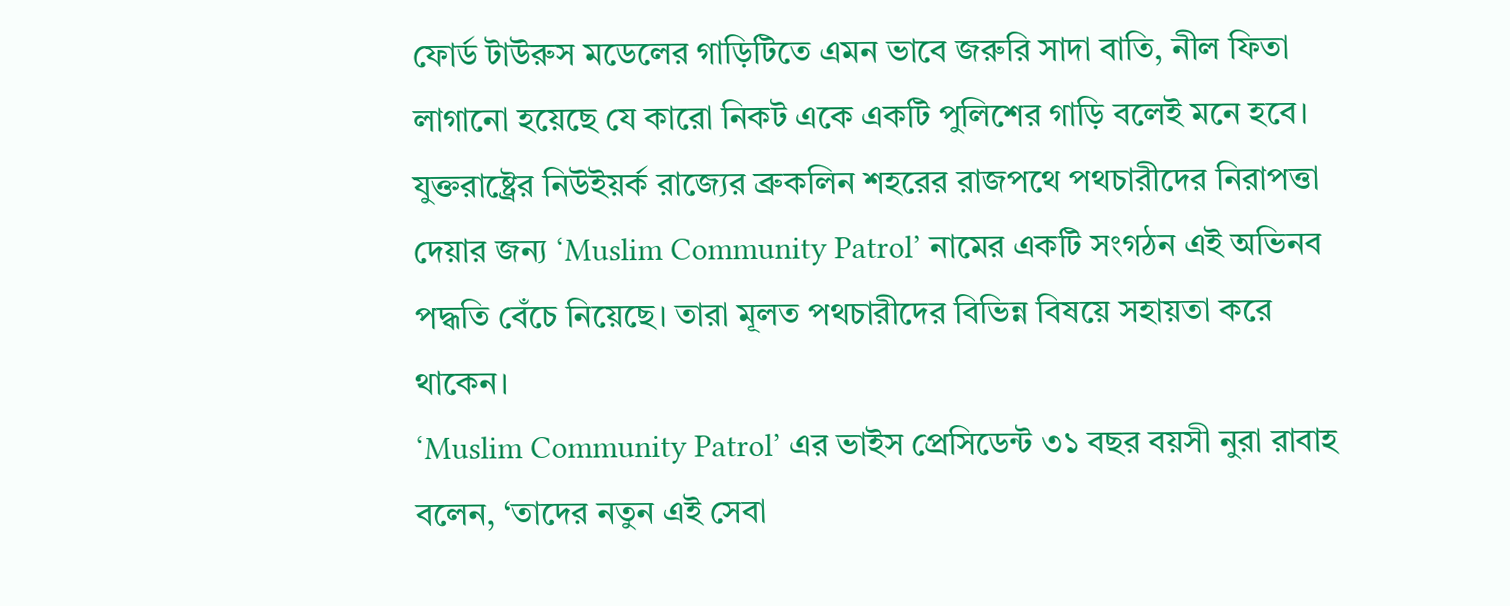ফোর্ড টাউরুস মডেলের গাড়িটিতে এমন ভাবে জরুরি সাদা বাতি, নীল ফিতা লাগানো হয়েছে যে কারো নিকট একে একটি পুলিশের গাড়ি বলেই মনে হবে।
যুক্তরাষ্ট্রের নিউইয়র্ক রাজ্যের ব্রুকলিন শহরের রাজপথে পথচারীদের নিরাপত্তা দেয়ার জন্য ‘Muslim Community Patrol’ নামের একটি সংগঠন এই অভিনব পদ্ধতি বেঁচে নিয়েছে। তারা মূলত পথচারীদের বিভিন্ন বিষয়ে সহায়তা করে থাকেন।
‘Muslim Community Patrol’ এর ভাইস প্রেসিডেন্ট ৩১ বছর বয়সী নুরা রাবাহ বলেন, ‘তাদের নতুন এই সেবা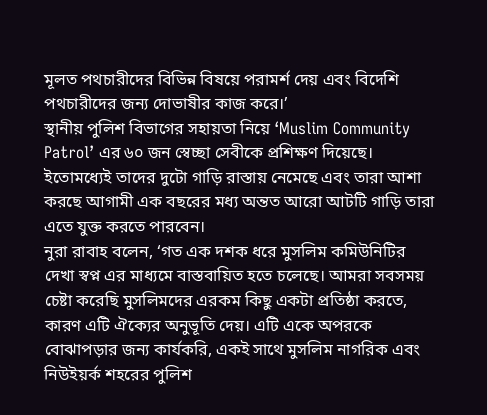মূলত পথচারীদের বিভিন্ন বিষয়ে পরামর্শ দেয় এবং বিদেশি পথচারীদের জন্য দোভাষীর কাজ করে।’
স্থানীয় পুলিশ বিভাগের সহায়তা নিয়ে ‘Muslim Community Patrol’ এর ৬০ জন স্বেচ্ছা সেবীকে প্রশিক্ষণ দিয়েছে। ইতোমধ্যেই তাদের দুটো গাড়ি রাস্তায় নেমেছে এবং তারা আশা করছে আগামী এক বছরের মধ্য অন্তত আরো আটটি গাড়ি তারা এতে যুক্ত করতে পারবেন।
নুরা রাবাহ বলেন, ‘গত এক দশক ধরে মুসলিম কমিউনিটির দেখা স্বপ্ন এর মাধ্যমে বাস্তবায়িত হতে চলেছে। আমরা সবসময় চেষ্টা করেছি মুসলিমদের এরকম কিছু একটা প্রতিষ্ঠা করতে, কারণ এটি ঐক্যের অনুভূতি দেয়। এটি একে অপরকে বোঝাপড়ার জন্য কার্যকরি, একই সাথে মুসলিম নাগরিক এবং নিউইয়র্ক শহরের পুলিশ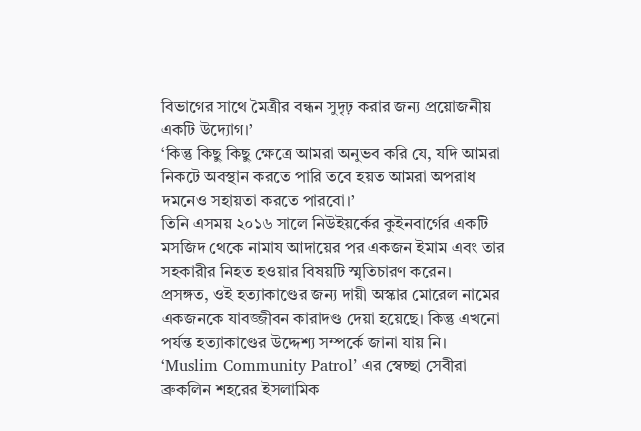বিভাগের সাথে মৈত্রীর বন্ধন সুদৃঢ় করার জন্য প্রয়োজনীয় একটি উদ্যোগ।’
‘কিন্তু কিছু কিছু ক্ষেত্রে আমরা অনুভব করি যে, যদি আমরা নিকটে অবস্থান করতে পারি তবে হয়ত আমরা অপরাধ দমনেও সহায়তা করতে পারবো।’
তিনি এসময় ২০১৬ সালে নিউইয়র্কের কুইনবার্গের একটি মসজিদ থেকে নামায আদায়ের পর একজন ইমাম এবং তার সহকারীর নিহত হওয়ার বিষয়টি স্মৃতিচারণ করেন।
প্রসঙ্গত, ওই হত্যাকাণ্ডের জন্য দায়ী অস্কার মোরেল নামের একজনকে যাবজ্জীবন কারাদণ্ড দেয়া হয়েছে। কিন্তু এখনো পর্যন্ত হত্যাকাণ্ডের উদ্দেশ্য সম্পর্কে জানা যায় নি।
‘Muslim Community Patrol’ এর স্বেচ্ছা সেবীরা ব্রুকলিন শহরের ইসলামিক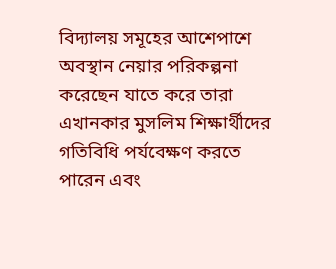বিদ্যালয় সমূহের আশেপাশে অবস্থান নেয়ার পরিকল্পনা করেছেন যাতে করে তারা এখানকার মুসলিম শিক্ষার্থীদের গতিবিধি পর্যবেক্ষণ করতে পারেন এবং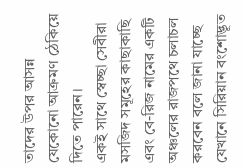তাদের উপর আসন্ন যেকোনো আক্রমণ ঠেকিয়ে দিতে পারেন।
একই সাথে স্বেচ্ছা সেবীরা মসজিদ সমূহের কাছাকাছি এবং বে-রিজ নামের একটি অঞ্চলের রাজপথে চলাচল করবেন বলে জানা যাচ্ছে যেখানে সিরিয়ান বংশোদ্ভূত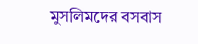মুসলিমদের বসবাস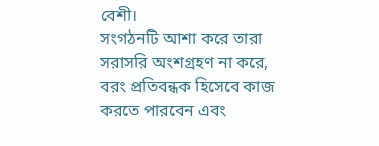বেশী।
সংগঠনটি আশা করে তারা সরাসরি অংশগ্রহণ না করে, বরং প্রতিবন্ধক হিসেবে কাজ করতে পারবেন এবং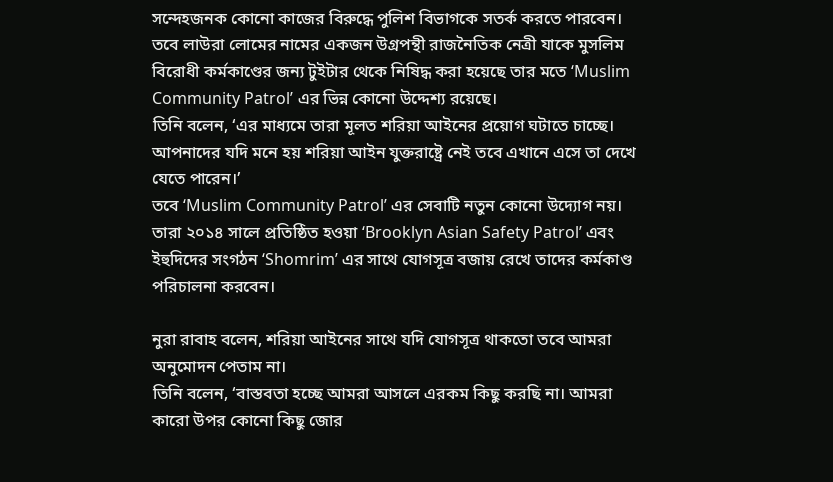সন্দেহজনক কোনো কাজের বিরুদ্ধে পুলিশ বিভাগকে সতর্ক করতে পারবেন।
তবে লাউরা লোমের নামের একজন উগ্রপন্থী রাজনৈতিক নেত্রী যাকে মুসলিম বিরোধী কর্মকাণ্ডের জন্য টুইটার থেকে নিষিদ্ধ করা হয়েছে তার মতে ‘Muslim Community Patrol’ এর ভিন্ন কোনো উদ্দেশ্য রয়েছে।
তিনি বলেন, ‘এর মাধ্যমে তারা মূলত শরিয়া আইনের প্রয়োগ ঘটাতে চাচ্ছে। আপনাদের যদি মনে হয় শরিয়া আইন যুক্তরাষ্ট্রে নেই তবে এখানে এসে তা দেখে যেতে পারেন।’
তবে ‘Muslim Community Patrol’ এর সেবাটি নতুন কোনো উদ্যোগ নয়। তারা ২০১৪ সালে প্রতিষ্ঠিত হওয়া ‘Brooklyn Asian Safety Patrol’ এবং ইহুদিদের সংগঠন ‘Shomrim’ এর সাথে যোগসূত্র বজায় রেখে তাদের কর্মকাণ্ড পরিচালনা করবেন।

নুরা রাবাহ বলেন, শরিয়া আইনের সাথে যদি যোগসূত্র থাকতো তবে আমরা অনুমোদন পেতাম না।
তিনি বলেন, ‘বাস্তবতা হচ্ছে আমরা আসলে এরকম কিছু করছি না। আমরা কারো উপর কোনো কিছু জোর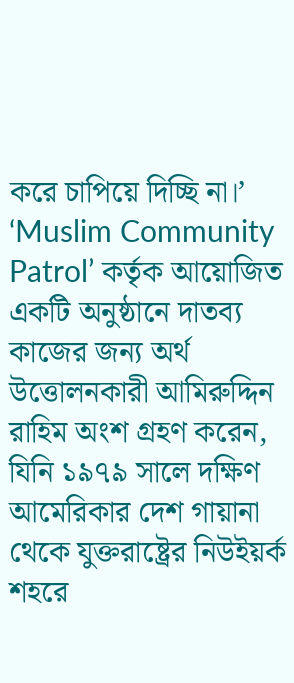করে চাপিয়ে দিচ্ছি না।’
‘Muslim Community Patrol’ কর্তৃক আয়োজিত একটি অনুষ্ঠানে দাতব্য কাজের জন্য অর্থ উত্তোলনকারী আমিরুদ্দিন রাহিম অংশ গ্রহণ করেন, যিনি ১৯৭৯ সালে দক্ষিণ আমেরিকার দেশ গায়ানা থেকে যুক্তরাষ্ট্রের নিউইয়র্ক শহরে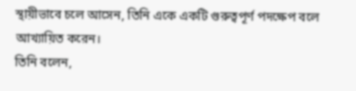স্থায়ীভাবে চলে আসেন, তিনি একে একটি গুরুত্বপূর্ণ পদক্ষেপ বলে আখ্যায়িত করেন।
তিনি বলেন,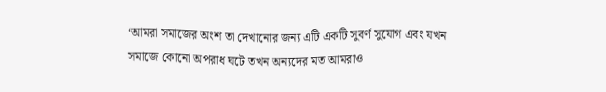‘আমরা সমাজের অংশ তা দেখানোর জন্য এটি একটি সুবর্ণ সুযোগ এবং যখন সমাজে কোনো অপরাধ ঘটে তখন অন্যদের মত আমরাও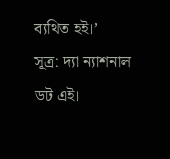ব্যথিত হই।’
সূত্র: দ্যা ন্যাশনাল ডট এই।